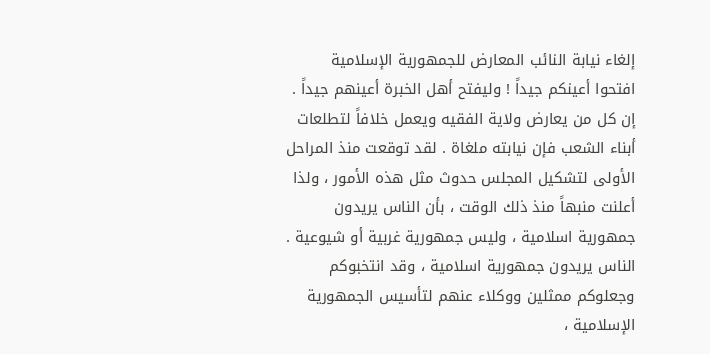إلغاء نيابة النائب المعارض للجمهورية الإسلامية
افتحوا أعينكم جيداً ! وليفتح أهل الخبرة أعينهم جيداً . إن كل من يعارض ولاية الفقيه ويعمل خلافاً لتطلعات أبناء الشعب فإن نيابته ملغاة . لقد توقعت منذ المراحل الأولى لتشكيل المجلس حدوث مثل هذه الأمور ، ولذا أعلنت منبهاً منذ ذلك الوقت ، بأن الناس يريدون جمهورية اسلامية ، وليس جمهورية غربية أو شيوعية . الناس يريدون جمهورية اسلامية ، وقد انتخبوكم وجعلوكم ممثلين ووكلاء عنهم لتأسيس الجمهورية الإسلامية ،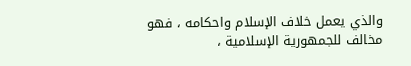والذي يعمل خلاف الإسلام واحكامه ، فهو مخالف للجمهورية الإسلامية ،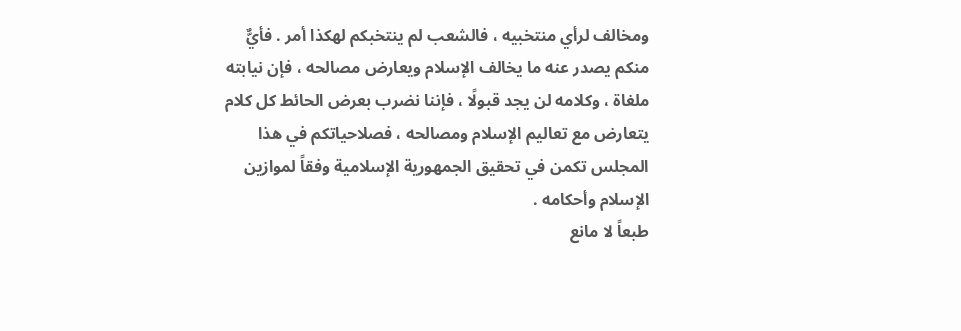ومخالف لرأي منتخبيه ، فالشعب لم ينتخبكم لهكذا أمر . فأيٌّ منكم يصدر عنه ما يخالف الإسلام ويعارض مصالحه ، فإن نيابته ملغاة ، وكلامه لن يجد قبولًا ، فإننا نضرب بعرض الحائط كل كلام يتعارض مع تعاليم الإسلام ومصالحه ، فصلاحياتكم في هذا المجلس تكمن في تحقيق الجمهورية الإسلامية وفقاً لموازين الإسلام وأحكامه .
طبعاً لا مانع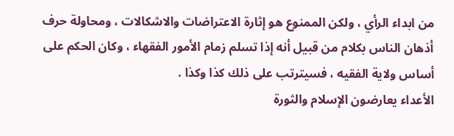من ابداء الرأي ، ولكن الممنوع هو إثارة الاعتراضات والاشكالات ، ومحاولة حرف أذهان الناس بكلام من قبيل أنه إذا تسلم زمام الأمور الفقهاء ، وكان الحكم على أساس ولاية الفقيه ، فسيترتب على ذلك كذا وكذا .
الأعداء يعارضون الإسلام والثورة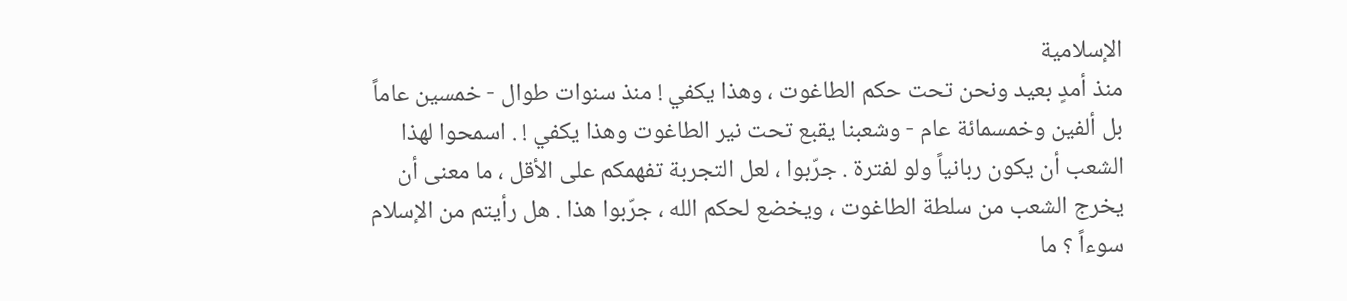الإسلامية
منذ أمدٍ بعيد ونحن تحت حكم الطاغوت ، وهذا يكفي ! منذ سنوات طوال - خمسين عاماً بل ألفين وخمسمائة عام - وشعبنا يقبع تحت نير الطاغوت وهذا يكفي ! . اسمحوا لهذا الشعب أن يكون ربانياً ولو لفترة . جرّبوا ، لعل التجربة تفهمكم على الأقل ، ما معنى أن يخرج الشعب من سلطة الطاغوت ، ويخضع لحكم الله ، جرّبوا هذا . هل رأيتم من الإسلام سوءاً ؟ ما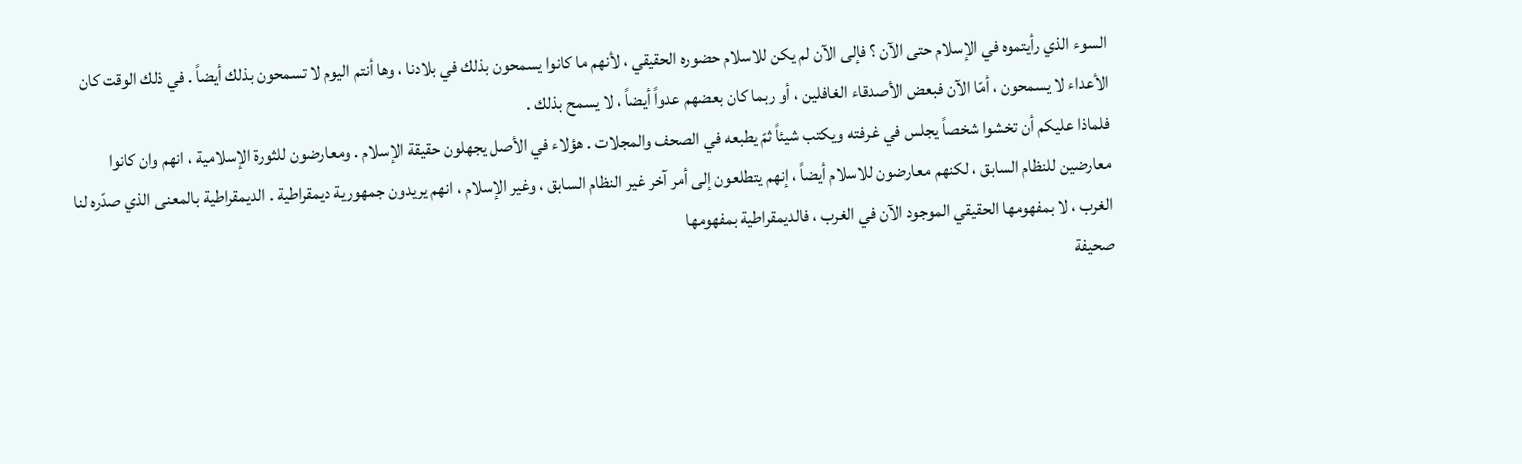السوء الذي رأيتموه في الإسلام حتى الآن ؟ فإلى الآن لم يكن للاسلام حضوره الحقيقي ، لأنهم ما كانوا يسمحون بذلك في بلادنا ، وها أنتم اليوم لا تسمحون بذلك أيضاً . في ذلك الوقت كان الأعداء لا يسمحون ، أمّا الآن فبعض الأصدقاء الغافلين ، أو ربما كان بعضهم عدواً أيضاً ، لا يسمح بذلك .
فلماذا عليكم أن تخشوا شخصاً يجلس في غرفته ويكتب شيئاً ثمّ يطبعه في الصحف والمجلات . هؤلاء في الأصل يجهلون حقيقة الإسلام . ومعارضون للثورة الإسلامية ، انهم وان كانوا معارضين للنظام السابق ، لكنهم معارضون للاسلام أيضاً ، إنهم يتطلعون إلى أمر آخر غير النظام السابق ، وغير الإسلام ، انهم يريدون جمهورية ديمقراطية . الديمقراطية بالمعنى الذي صدّره لنا الغرب ، لا بمفهومها الحقيقي الموجود الآن في الغرب ، فالديمقراطية بمفهومها
صحيفة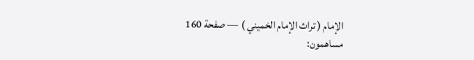الإمام ( تراث الإمام الخميني ) — صفحة 160
مساهمون: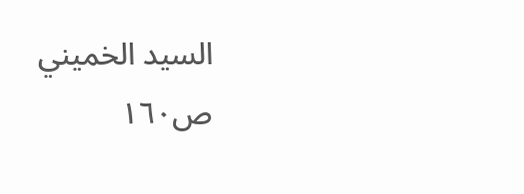السيد الخميني
ص١٦٠